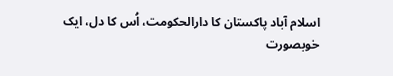اسلام آباد پاکستان کا دارالحکومت، اُس کا دل، ایک خوبصورت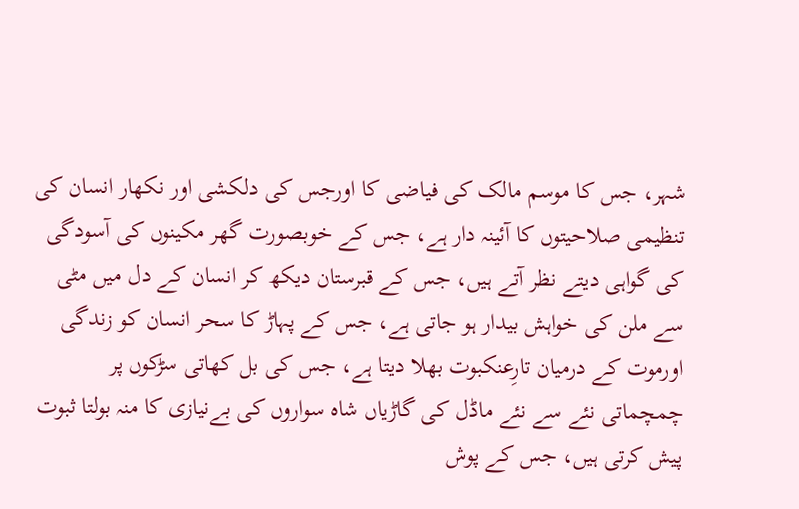شہر، جس کا موسم مالک کی فیاضی کا اورجس کی دلکشی اور نکھار انسان کی تنظیمی صلاحیتوں کا آئینہ دار ہے، جس کے خوبصورت گھر مکینوں کی آسودگی کی گواہی دیتے نظر آتے ہیں، جس کے قبرستان دیکھ کر انسان کے دل میں مٹی سے ملن کی خواہش بیدار ہو جاتی ہے، جس کے پہاڑ کا سحر انسان کو زندگی اورموت کے درمیان تارِعنکبوت بھلا دیتا ہے، جس کی بل کھاتی سڑکوں پر چمچماتی نئے سے نئے ماڈل کی گاڑیاں شاہ سواروں کی بےنیازی کا منہ بولتا ثبوت پیش کرتی ہیں، جس کے پوش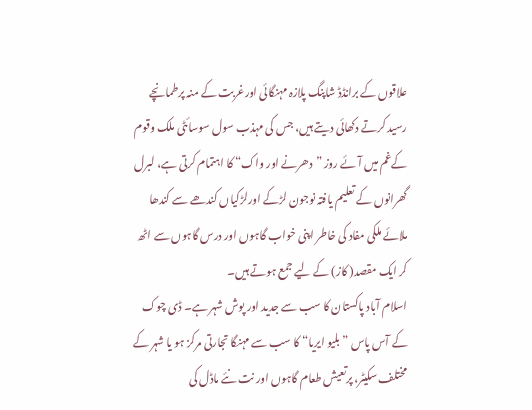علاقوں کے برانڈڈ شاپنگ پلازہ مہنگائی اورغربت کے منہ پرطمانچے رسید کرتے دکھائی دیتے ہیں، جس کی مہذب سول سوسائٹی ملک وقوم کےغم میں آئے روز ”دھرنے اور واک“ کا اہتمام کرتی ہے، لبرل گھرانوں کے تعلیم یافتہ نوجون لڑکے اورلڑکیاں کندھے سے کندھا ملائے ملکی مفاد کی خاطر اپنی خواب گاہوں اور درس گاہوں سے اٹھ کر ایک مقصد( کاز) کے لیے جمع ہوتے ہیں۔
اسلام آباد پاکستان کا سب سے جدید اور پوش شہر ہے۔ ڈی چوک کے آس پاس ”بلیو ایریا“ کا سب سے مہنگا تجارتی مرکز ہو یا شہر کے مختلف سکیٹر، پرتعیش طعام گاہوں اور نت نئے ماڈل کی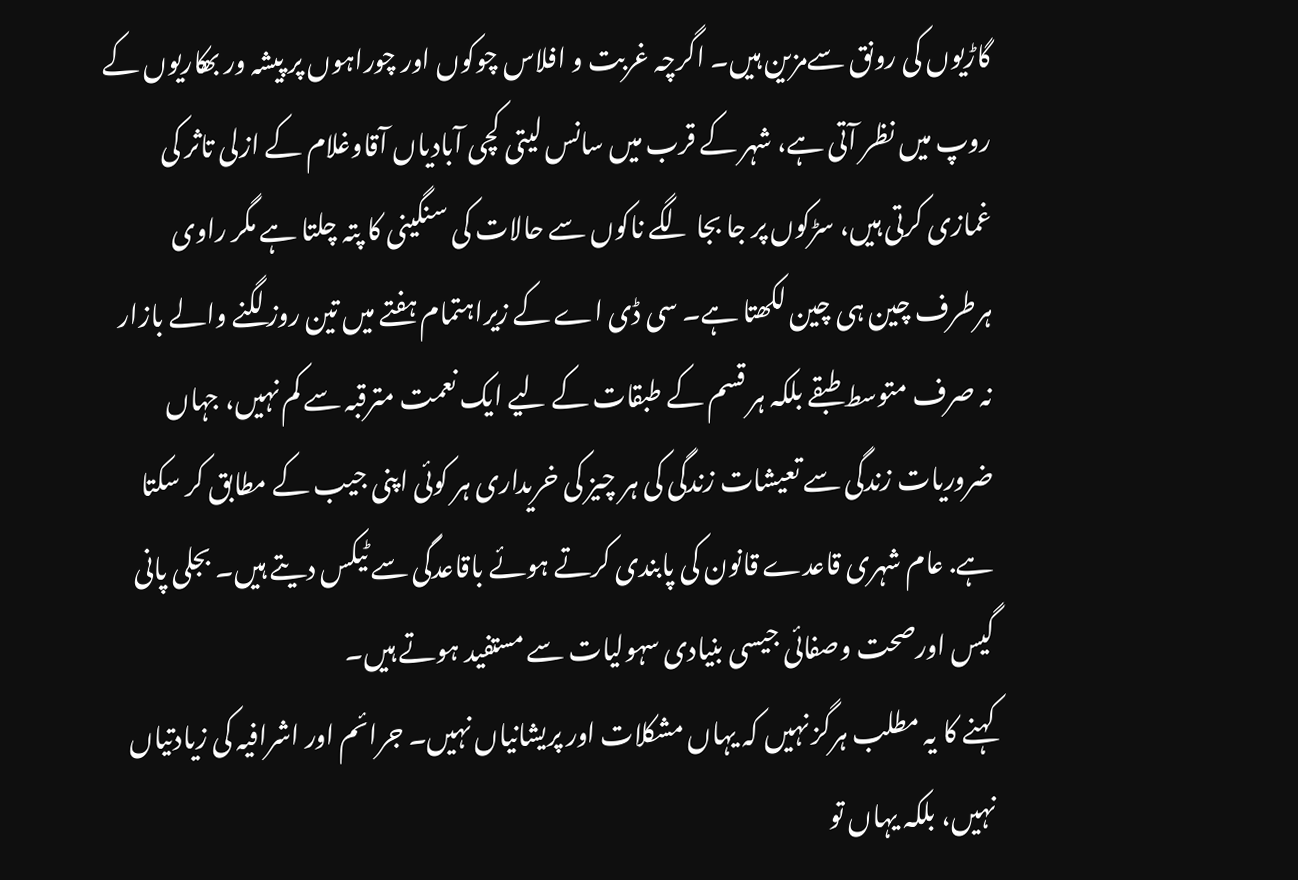گاڑیوں کی رونق سےمزین ہیں۔ اگرچہ غربت و افلاس چوکوں اور چوراہوں پر پیشہ ور بھکاریوں کے روپ میں نظر آتی ہے، شہر کے قرب میں سانس لیتی کچی آبادیاں آقاوغلام کے ازلی تاثر کی غمازی کرتی ہیں، سڑکوں پر جا بجا لگے ناکوں سے حالات کی سنگینی کا پتہ چلتا ہے مگر راوی ہرطرف چین ہی چین لکھتا ہے۔ سی ڈی اے کے زیراہتمام ہفتے میں تین روز لگنے والے بازار نہ صرف متوسط طبقے بلکہ ہر قسم کے طبقات کے لیے ایک نعمت مترقبہ سے کم نہیں، جہاں ضروریات زندگی سے تعیشات زندگی کی ہر چیز کی خریداری ہر کوئی اپنی جیب کے مطابق کر سکتا ہے. عام شہری قاعدے قانون کی پابندی کرتے ہوئے باقاعدگی سے ٹیکس دیتے ہیں۔ بجلی پانی گیس اورصحت وصفائی جیسی بنیادی سہولیات سے مستفید ہوتے ہیں۔
کہنے کا یہ مطلب ہرگز نہیں کہ یہاں مشکلات اور پریشانیاں نہیں۔ جرائم اور اشرافیہ کی زیادتیاں نہیں، بلکہ یہاں تو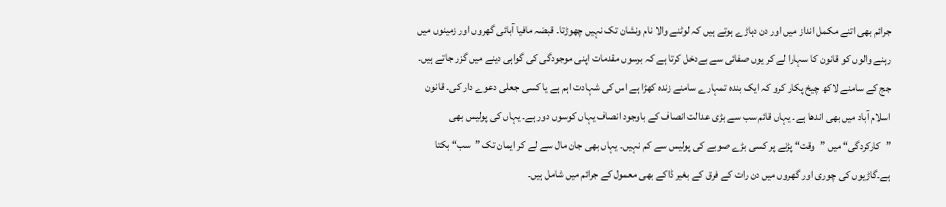جرائم بھی اتنے مکمل انداز میں اور دن دہاڑے ہوتے ہیں کہ لوٹنے والا نام ونشان تک نہیں چھوڑتا۔ قبضہ مافیا آبائی گھروں اور زمینوں میں رہنے والوں کو قانون کا سہارا لے کر یوں صفائی سے بےدخل کرتا ہے کہ برسوں مقدمات اپنی موجودگی کی گواہی دینے میں گزر جاتے ہیں۔ جج کے سامنے لاکھ چیخ پکار کرو کہ ایک بندہ تمہارے سامنے زندہ کھڑا ہے اس کی شہادت اہم ہے یا کسی جعلی دعوے دار کی۔ قانون اسلام آباد میں بھی اندھا ہے۔ یہاں قائم سب سے بڑی عدالت انصاف کے باوجود انصاف یہاں کوسوں دور ہے۔ یہاں کی پولیس بھی ”کارکردگی“ میں ”وقت“ پڑنے پر کسی بڑے صوبے کی پولیس سے کم نہیں۔ یہاں بھی جان مال سے لے کر ایمان تک ”سب“ بکتا ہے۔گاڑیوں کی چوری اور گھروں میں دن رات کے فرق کے بغیر ڈاکے بھی معمول کے جرائم میں شامل ہیں۔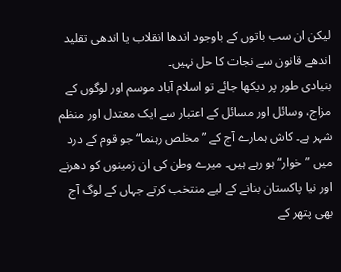لیکن ان سب باتوں کے باوجود اندھا انقلاب یا اندھی تقلید اندھے قانون سے نجات کا حل نہیں۔
بنیادی طور پر دیکھا جائے تو اسلام آباد موسم اور لوگوں کے مزاج، وسائل اور مسائل کے اعتبار سے ایک معتدل اور منظم شہر ہے۔ کاش ہمارے آج کے ”مخلص رہنما“ جو قوم کے درد میں ”خوار“ ہو رہے ہیں۔ میرے وطن کی ان زمینوں کو دھرنے اور نیا پاکستان بنانے کے لیے منتخب کرتے جہاں کے لوگ آج بھی پتھر کے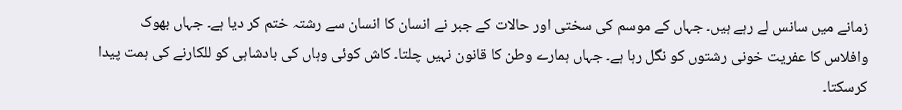زمانے میں سانس لے رہے ہیں۔ جہاں کے موسم کی سختی اور حالات کے جبر نے انسان کا انسان سے رشتہ ختم کر دیا ہے۔ جہاں بھوک وافلاس کا عفریت خونی رشتوں کو نگل رہا ہے۔ جہاں ہمارے وطن کا قانون نہیں چلتا۔ کاش کوئی وہاں کی بادشاہی کو للکارنے کی ہمت پیدا کرسکتا۔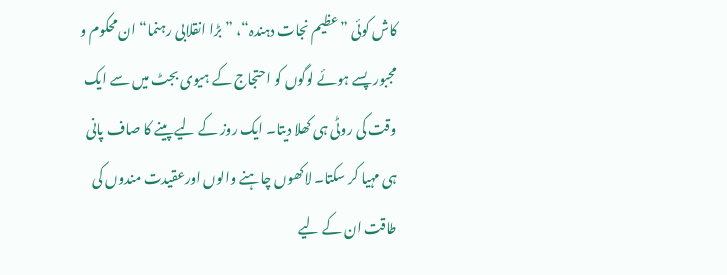کاش کوئی ”عظیم نجات دہندہ“، ”بڑا انقلابی رہنما“ ان محکوم و مجبور پسے ہوئے لوگوں کو احتجاج کے ہیوی بجٹ میں سے ایک وقت کی روٹی ہی کھلا دیتا۔ ایک روز کے لیے پینے کا صاف پانی ہی مہیا کر سکتا۔ لاکھوں چاہنے والوں اورعقیدت مندوں کی طاقت ان کے لیے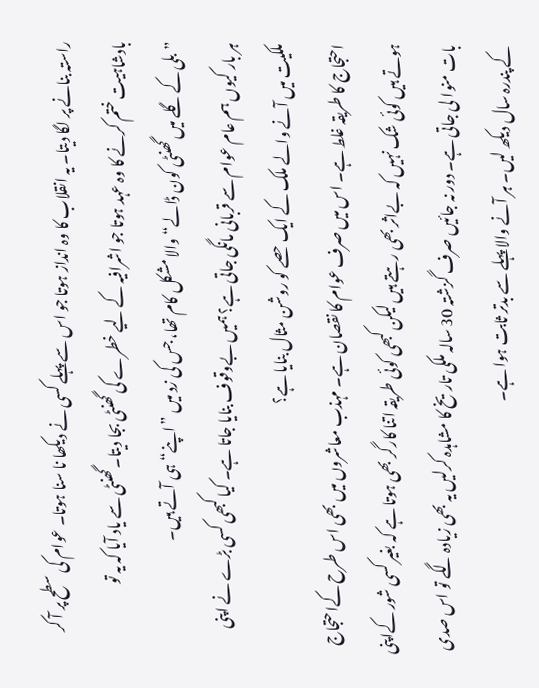راستہ بنانے پر لگا دیتا۔ یہ انقلاب کا وہ انداز ہوتا جو اس سے پہلے کسی نے دیکھا نا سنا ہوتا۔ عوام کی سطح پر آ کر بادشاہیت ختم کرنے کا وہ عہد ہوتا جو اشرافیہ کے لیے خطرے کی گھنٹی بجا دیتا۔گھنٹی سے یاد آیا کہ یہ تو
”بلی کے گلے میں گھنٹی کون ڈالے“ والا مشکل کام تھا، جس کی زد میں ”اپنے“ ہی آتے ہیں۔
ہر بار کیوں ہم عام عوام سے قربانی مانگی جاتی ہے؟ ہمیں بےوقوف بنایا جاتا ہے۔ کیا کبھی کسی بڑے نے اپنی ملکیت میں آنے والے ملک کے ایک حصے کو روشن مثال بنایا ہے؟
احتجاج کا طریقہ غلط ہے۔ اس میں صرف عوام کا نقصان ہے۔ مہذب معاشروں میں بھی اس طرح کےاحتجاج ہوتے ہیں کوئی شک نہیں کہ بےاثر بھی رہتے ہیں لیکن کبھی کوئی طریقہ اتنا کارگر بھی ہوتا ہے کہ بغیر کسی شور کےاپنی بات منوا لی جاتی ہے۔ دور نہ جائیں صرف گزشتہ 30 سالہ ملکی تاریخ کا مشاہدہ کرلیں یہ بھی زیادہ لگے تو اس صدی کے پندرہ سال دیکھ لیں۔ ہر آنے والا پہلے سے بدتر ثابت ہوا ہے۔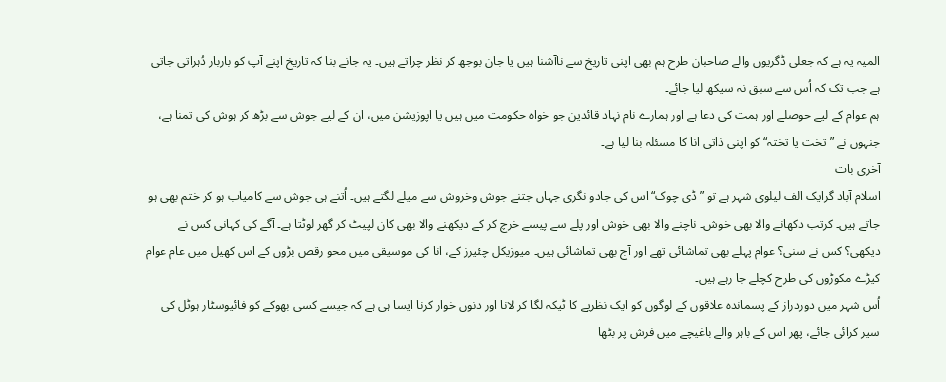المیہ یہ ہے کہ جعلی ڈگریوں والے صاحبان طرح ہم بھی اپنی تاریخ سے ناآشنا ہیں یا جان بوجھ کر نظر چراتے ہیں۔ یہ جانے بنا کہ تاریخ اپنے آپ کو باربار دُہراتی جاتی ہے جب تک کہ اُس سے سبق نہ سیکھ لیا جائے۔
ہم عوام کے لیے حوصلے اور ہمت کی دعا ہے اور ہمارے نام نہاد قائدین جو خواہ حکومت میں ہیں یا اپوزیشن میں، ان کے لیے جوش سے بڑھ کر ہوش کی تمنا ہے، جنہوں نے ”تخت یا تختہ“ کو اپنی ذاتی انا کا مسئلہ بنا لیا ہے۔
آخری بات
اسلام آباد گرایک الف لیلوی شہر ہے تو ”ڈی چوک“ اس کی جادو نگری جہاں جتنے جوش وخروش سے میلے لگتے ہیں۔ اُتنے ہی جوش سے کامیاب ہو کر ختم بھی ہو جاتے ہیں۔ کرتب دکھانے والا بھی خوش۔ ناچنے والا بھی خوش اور پلے سے پیسے خرچ کر کے دیکھنے والا بھی کان لپیٹ کر گھر لوٹتا ہے۔ آگے کی کہانی کس نے دیکھی؟ کس نے سنی؟ عوام پہلے بھی تماشائی تھے اور آج بھی تماشائی ہیں۔ میوزیکل چئیرز کے، انا کی موسیقی میں محو رقص بڑوں کے اس کھیل میں عام عوام کیڑے مکوڑوں کی طرح کچلے جا رہے ہیں۔
اُس شہر میں دوردراز کے پسماندہ علاقوں کے لوگوں کو ایک نظریے کا ٹیکہ لگا کر لانا اور دنوں خوار کرنا ایسا ہی ہے کہ جیسے کسی بھوکے کو فائیوسٹار ہوٹل کی سیر کرائی جائے، پھر اس کے باہر والے باغیچے میں فرش پر بٹھا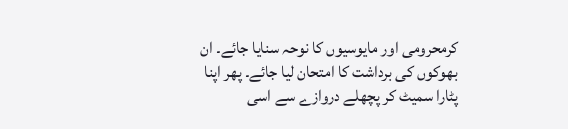کرمحرومی اور مایوسیوں کا نوحہ سنایا جائے۔ ان بھوکوں کی برداشت کا امتحان لیا جائے۔ پھر اپنا پٹارا سمیٹ کر پچھلے دروازے سے اسی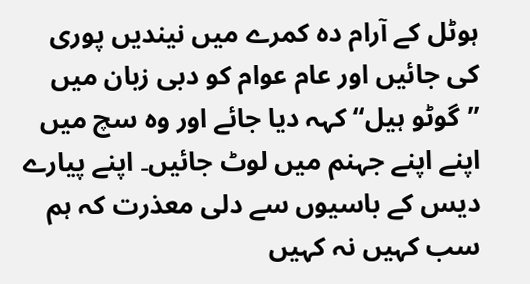ہوٹل کے آرام دہ کمرے میں نیندیں پوری کی جائیں اور عام عوام کو دبی زبان میں ”گوٹو ہیل“ کہہ دیا جائے اور وہ سچ میں اپنے اپنے جہنم میں لوٹ جائیں۔ اپنے پیارے دیس کے باسیوں سے دلی معذرت کہ ہم سب کہیں نہ کہیں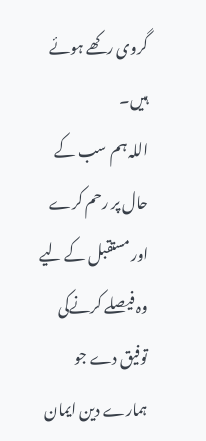گروی رکھے ہوئے ہیں۔
اللہ ہم سب کے حال پر رحم کرے اور مستقبل کے لیے وہ فیصلے کرنےکی توفیق دے جو ہمارے دین ایمان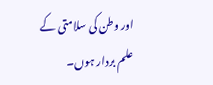اور وطن کی سلامتی کے علم بردار ہوں۔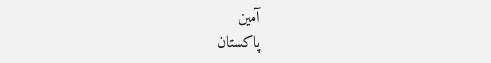آمین
پاکستان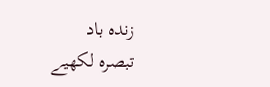زندہ باد
تبصرہ لکھیے